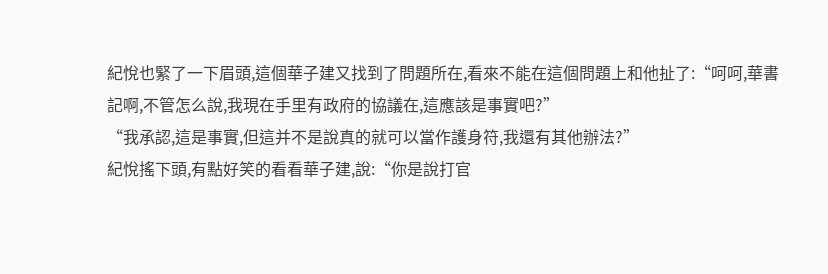紀悅也緊了一下眉頭,這個華子建又找到了問題所在,看來不能在這個問題上和他扯了:“呵呵,華書記啊,不管怎么說,我現在手里有政府的協議在,這應該是事實吧?”
“我承認,這是事實,但這并不是說真的就可以當作護身符,我還有其他辦法?”
紀悅搖下頭,有點好笑的看看華子建,說:“你是說打官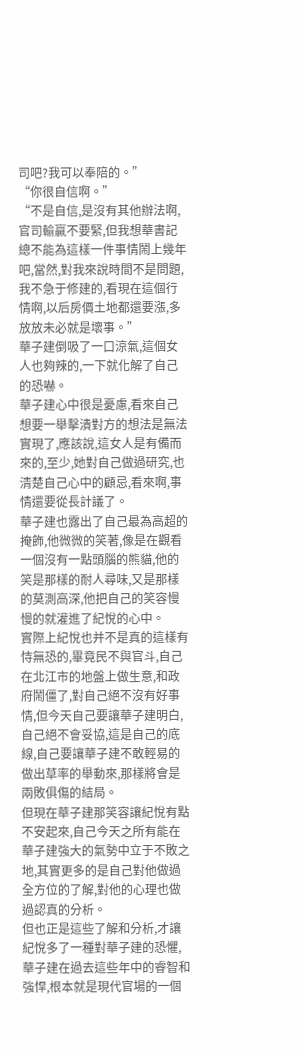司吧?我可以奉陪的。”
“你很自信啊。”
“不是自信,是沒有其他辦法啊,官司輸贏不要緊,但我想華書記總不能為這樣一件事情鬧上幾年吧,當然,對我來說時間不是問題,我不急于修建的,看現在這個行情啊,以后房價土地都還要漲,多放放未必就是壞事。”
華子建倒吸了一口涼氣,這個女人也夠辣的,一下就化解了自己的恐嚇。
華子建心中很是憂慮,看來自己想要一舉擊潰對方的想法是無法實現了,應該說,這女人是有備而來的,至少,她對自己做過研究,也清楚自己心中的顧忌,看來啊,事情還要從長計議了。
華子建也露出了自己最為高超的掩飾,他微微的笑著,像是在觀看一個沒有一點頭腦的熊貓,他的笑是那樣的耐人尋味,又是那樣的莫測高深,他把自己的笑容慢慢的就灌進了紀悅的心中。
實際上紀悅也并不是真的這樣有恃無恐的,畢竟民不與官斗,自己在北江市的地盤上做生意,和政府鬧僵了,對自己絕不沒有好事情,但今天自己要讓華子建明白,自己絕不會妥協,這是自己的底線,自己要讓華子建不敢輕易的做出草率的舉動來,那樣將會是兩敗俱傷的結局。
但現在華子建那笑容讓紀悅有點不安起來,自己今天之所有能在華子建強大的氣勢中立于不敗之地,其實更多的是自己對他做過全方位的了解,對他的心理也做過認真的分析。
但也正是這些了解和分析,才讓紀悅多了一種對華子建的恐懼,華子建在過去這些年中的睿智和強悍,根本就是現代官場的一個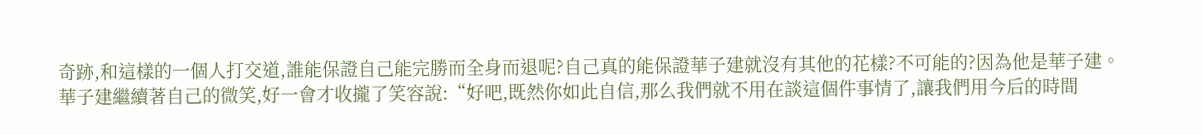奇跡,和這樣的一個人打交道,誰能保證自己能完勝而全身而退呢?自己真的能保證華子建就沒有其他的花樣?不可能的?因為他是華子建。
華子建繼續著自己的微笑,好一會才收攏了笑容說:“好吧,既然你如此自信,那么我們就不用在談這個件事情了,讓我們用今后的時間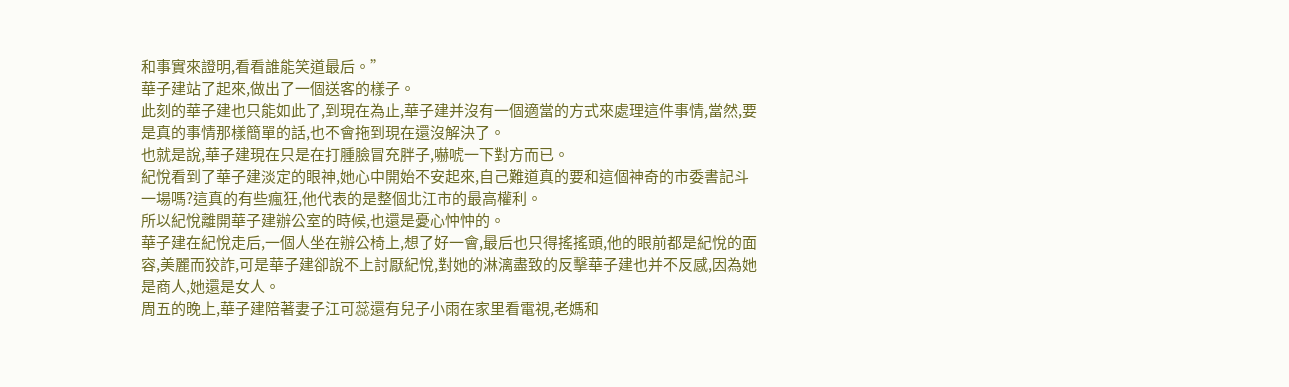和事實來證明,看看誰能笑道最后。”
華子建站了起來,做出了一個送客的樣子。
此刻的華子建也只能如此了,到現在為止,華子建并沒有一個適當的方式來處理這件事情,當然,要是真的事情那樣簡單的話,也不會拖到現在還沒解決了。
也就是說,華子建現在只是在打腫臉冒充胖子,嚇唬一下對方而已。
紀悅看到了華子建淡定的眼神,她心中開始不安起來,自己難道真的要和這個神奇的市委書記斗一場嗎?這真的有些瘋狂,他代表的是整個北江市的最高權利。
所以紀悅離開華子建辦公室的時候,也還是憂心忡忡的。
華子建在紀悅走后,一個人坐在辦公椅上,想了好一會,最后也只得搖搖頭,他的眼前都是紀悅的面容,美麗而狡詐,可是華子建卻說不上討厭紀悅,對她的淋漓盡致的反擊華子建也并不反感,因為她是商人,她還是女人。
周五的晚上,華子建陪著妻子江可蕊還有兒子小雨在家里看電視,老媽和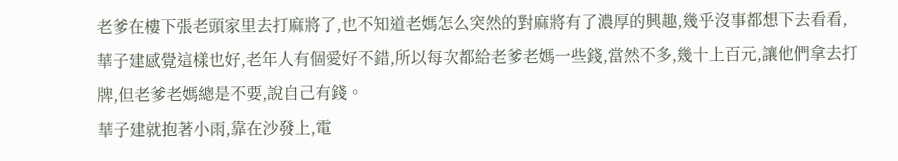老爹在樓下張老頭家里去打麻將了,也不知道老媽怎么突然的對麻將有了濃厚的興趣,幾乎沒事都想下去看看,華子建感覺這樣也好,老年人有個愛好不錯,所以每次都給老爹老媽一些錢,當然不多,幾十上百元,讓他們拿去打牌,但老爹老媽總是不要,說自己有錢。
華子建就抱著小雨,靠在沙發上,電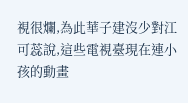視很爛,為此華子建沒少對江可蕊說,這些電視臺現在連小孩的動畫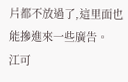片都不放過了,這里面也能摻進來一些廣告。
江可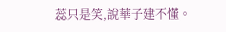蕊只是笑,說華子建不懂。